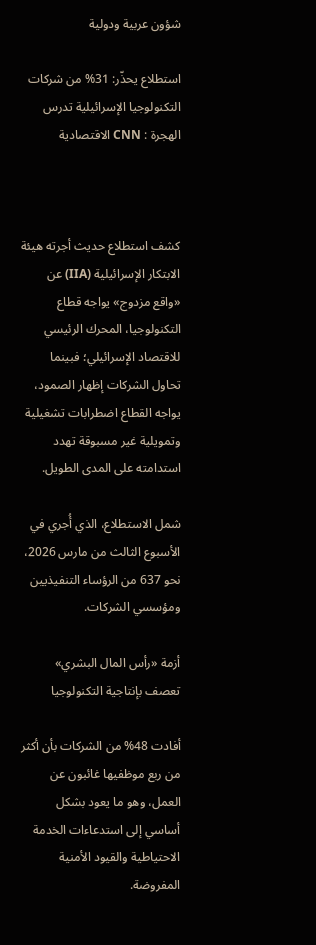شؤون عربية ودولية

استطلاع يحذّر: 31% من شركات التكنولوجيا الإسرائيلية تدرس الهجرة : CNN الاقتصادية



كشف استطلاع حديث أجرته هيئة الابتكار الإسرائيلية (IIA) عن «واقع مزدوج» يواجه قطاع التكنولوجيا، المحرك الرئيسي للاقتصاد الإسرائيلي؛ فبينما تحاول الشركات إظهار الصمود، يواجه القطاع اضطرابات تشغيلية وتمويلية غير مسبوقة تهدد استدامته على المدى الطويل.

شمل الاستطلاع، الذي أُجري في الأسبوع الثالث من مارس 2026، نحو 637 من الرؤساء التنفيذيين ومؤسسي الشركات.

أزمة «رأس المال البشري» تعصف بإنتاجية التكنولوجيا

أفادت 48% من الشركات بأن أكثر من ربع موظفيها غائبون عن العمل، وهو ما يعود بشكل أساسي إلى استدعاءات الخدمة الاحتياطية والقيود الأمنية المفروضة.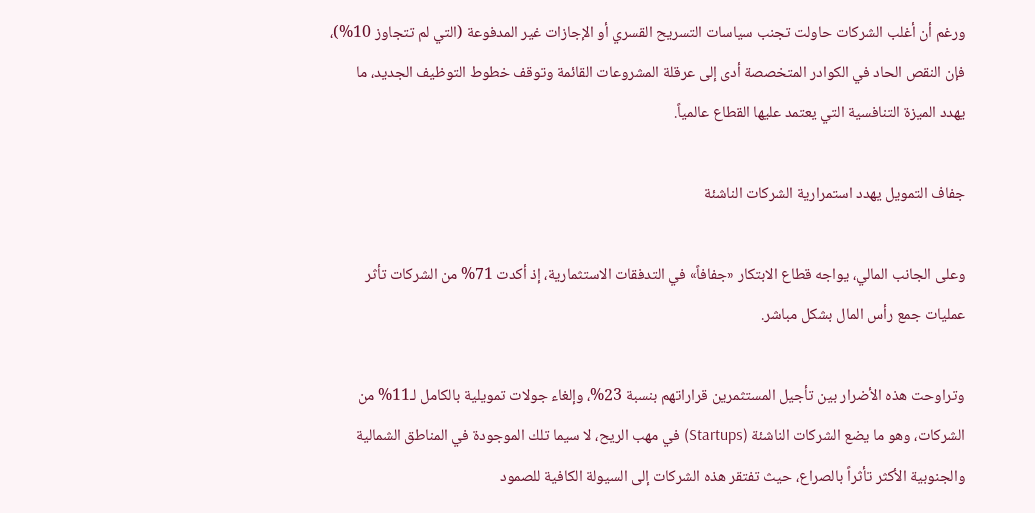ورغم أن أغلب الشركات حاولت تجنب سياسات التسريح القسري أو الإجازات غير المدفوعة (التي لم تتجاوز 10%)، فإن النقص الحاد في الكوادر المتخصصة أدى إلى عرقلة المشروعات القائمة وتوقف خطوط التوظيف الجديد، ما يهدد الميزة التنافسية التي يعتمد عليها القطاع عالمياً.

جفاف التمويل يهدد استمرارية الشركات الناشئة

وعلى الجانب المالي، يواجه قطاع الابتكار «جفافاً» في التدفقات الاستثمارية، إذ أكدت 71% من الشركات تأثر عمليات جمع رأس المال بشكل مباشر.

وتراوحت هذه الأضرار بين تأجيل المستثمرين قراراتهم بنسبة 23%، وإلغاء جولات تمويلية بالكامل لـ11% من الشركات، وهو ما يضع الشركات الناشئة (Startups) في مهب الريح، لا سيما تلك الموجودة في المناطق الشمالية والجنوبية الأكثر تأثراً بالصراع، حيث تفتقر هذه الشركات إلى السيولة الكافية للصمود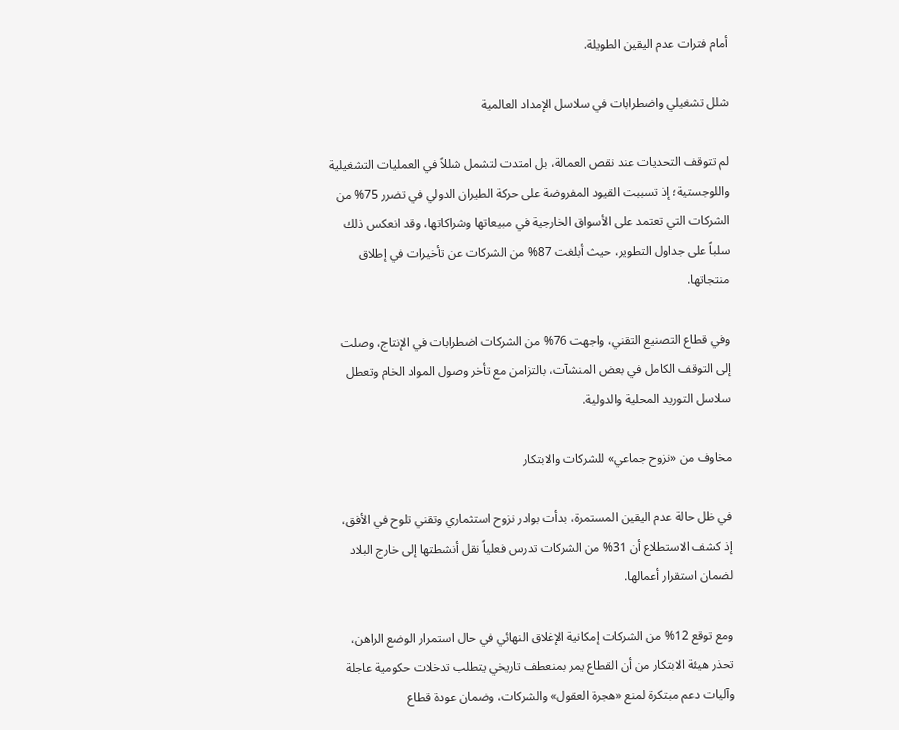أمام فترات عدم اليقين الطويلة.

شلل تشغيلي واضطرابات في سلاسل الإمداد العالمية

لم تتوقف التحديات عند نقص العمالة، بل امتدت لتشمل شللاً في العمليات التشغيلية واللوجستية؛ إذ تسببت القيود المفروضة على حركة الطيران الدولي في تضرر 75% من الشركات التي تعتمد على الأسواق الخارجية في مبيعاتها وشراكاتها، وقد انعكس ذلك سلباً على جداول التطوير، حيث أبلغت 87% من الشركات عن تأخيرات في إطلاق منتجاتها.

وفي قطاع التصنيع التقني، واجهت 76% من الشركات اضطرابات في الإنتاج، وصلت إلى التوقف الكامل في بعض المنشآت، بالتزامن مع تأخر وصول المواد الخام وتعطل سلاسل التوريد المحلية والدولية.

مخاوف من «نزوح جماعي» للشركات والابتكار

في ظل حالة عدم اليقين المستمرة، بدأت بوادر نزوح استثماري وتقني تلوح في الأفق، إذ كشف الاستطلاع أن 31% من الشركات تدرس فعلياً نقل أنشطتها إلى خارج البلاد لضمان استقرار أعمالها.

ومع توقع 12% من الشركات إمكانية الإغلاق النهائي في حال استمرار الوضع الراهن، تحذر هيئة الابتكار من أن القطاع يمر بمنعطف تاريخي يتطلب تدخلات حكومية عاجلة وآليات دعم مبتكرة لمنع «هجرة العقول» والشركات، وضمان عودة قطاع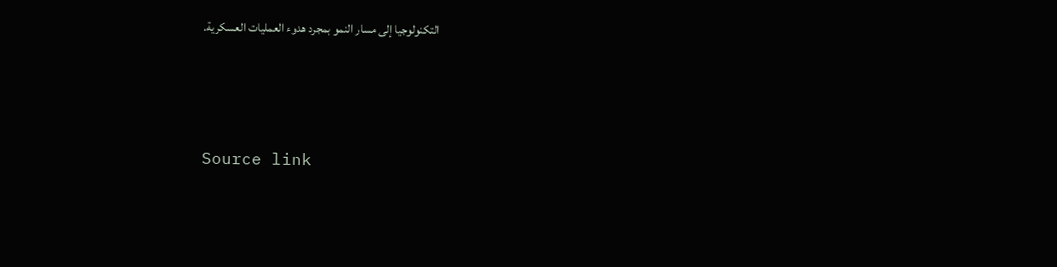التكنولوجيا إلى مسار النمو بمجرد هدوء العمليات العسكرية.



Source link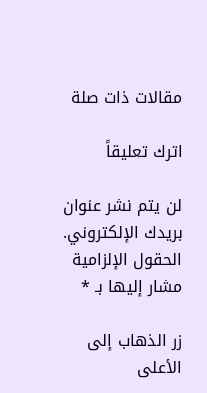مقالات ذات صلة

اترك تعليقاً

لن يتم نشر عنوان بريدك الإلكتروني. الحقول الإلزامية مشار إليها بـ *

زر الذهاب إلى الأعلى